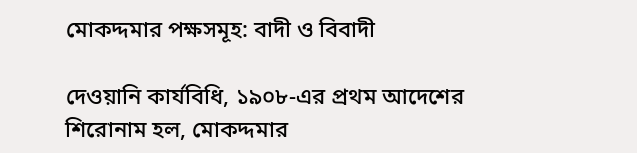মোকদ্দমার পক্ষসমূহ: বাদী ও বিবাদী

দেওয়ানি কার্যবিধি, ১৯০৮-এর প্রথম আদেশের শিরোনাম হল, মোকদ্দমার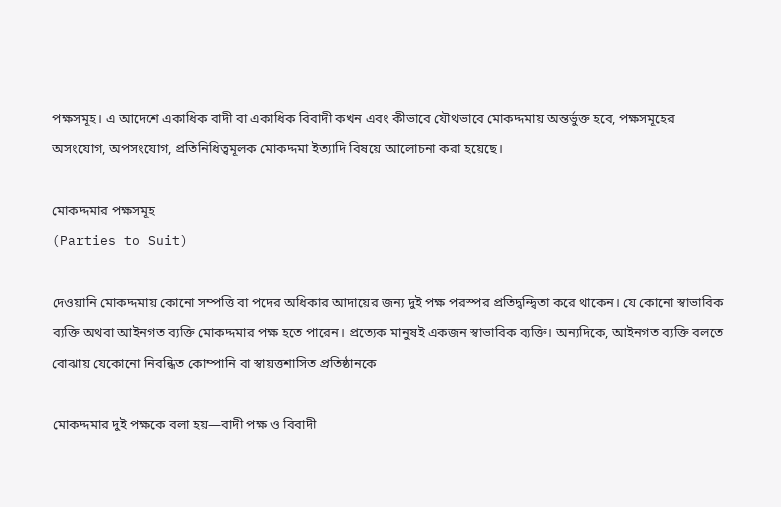পক্ষসমূহ। এ আদেশে একাধিক বাদী বা একাধিক বিবাদী কখন এবং কীভাবে যৌথভাবে মোকদ্দমায় অন্তর্ভুক্ত হবে, পক্ষসমূহের অসংযোগ, অপসংযোগ, প্রতিনিধিত্বমূলক মোকদ্দমা ইত্যাদি বিষয়ে আলোচনা করা হয়েছে।

মোকদ্দমার পক্ষসমূহ
(Parties to Suit)

দেওয়ানি মোকদ্দমায় কোনো সম্পত্তি বা পদের অধিকার আদায়ের জন্য দুই পক্ষ পরস্পর প্রতিদ্বন্দ্বিতা করে থাকেন। যে কোনো স্বাভাবিক ব্যক্তি অথবা আইনগত ব্যক্তি মোকদ্দমার পক্ষ হতে পারেন। প্রত্যেক মানুষই একজন স্বাভাবিক ব্যক্তি। অন্যদিকে, আইনগত ব্যক্তি বলতে বোঝায় যেকোনো নিবন্ধিত কোম্পানি বা স্বায়ত্তশাসিত প্রতিষ্ঠানকে

মোকদ্দমার দুই পক্ষকে বলা হয়—বাদী পক্ষ ও বিবাদী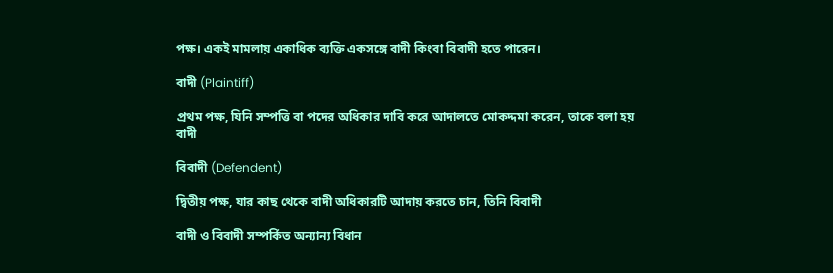পক্ষ। একই মামলায় একাধিক ব্যক্তি একসঙ্গে বাদী কিংবা বিবাদী হতে পারেন।

বাদী (Plaintiff)

প্রথম পক্ষ, যিনি সম্পত্তি বা পদের অধিকার দাবি করে আদালতে মোকদ্দমা করেন, তাকে বলা হয় বাদী

বিবাদী (Defendent)

দ্বিতীয় পক্ষ, যার কাছ থেকে বাদী অধিকারটি আদায় করতে চান, তিনি বিবাদী

বাদী ও বিবাদী সম্পর্কিত অন্যান্য বিধান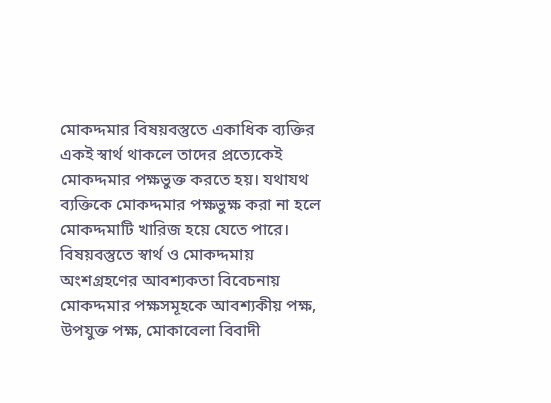মোকদ্দমার বিষয়বস্তুতে একাধিক ব্যক্তির একই স্বার্থ থাকলে তাদের প্রত্যেকেই মোকদ্দমার পক্ষভুক্ত করতে হয়। যথাযথ ব্যক্তিকে মোকদ্দমার পক্ষভুক্ষ করা না হলে মোকদ্দমাটি খারিজ হয়ে যেতে পারে। বিষয়বস্তুতে স্বার্থ ও মোকদ্দমায় অংশগ্রহণের আবশ্যকতা বিবেচনায় মোকদ্দমার পক্ষসমূহকে আবশ্যকীয় পক্ষ, উপযুক্ত পক্ষ, মোকাবেলা বিবাদী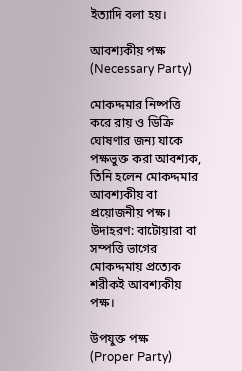ইত্যাদি বলা হয়।

আবশ্যকীয় পক্ষ
(Necessary Party)

মোকদ্দমার নিষ্পত্তি করে রায় ও ডিক্রি ঘোষণার জন্য যাকে পক্ষভুক্ত করা আবশ্যক, তিনি হলেন মোকদ্দমার আবশ্যকীয় বা প্রয়োজনীয় পক্ষ।
উদাহরণ: বাটোয়ারা বা সম্পত্তি ভাগের মোকদ্দমায় প্রত্যেক শরীকই আবশ্যকীয় পক্ষ।

উপযুক্ত পক্ষ
(Proper Party)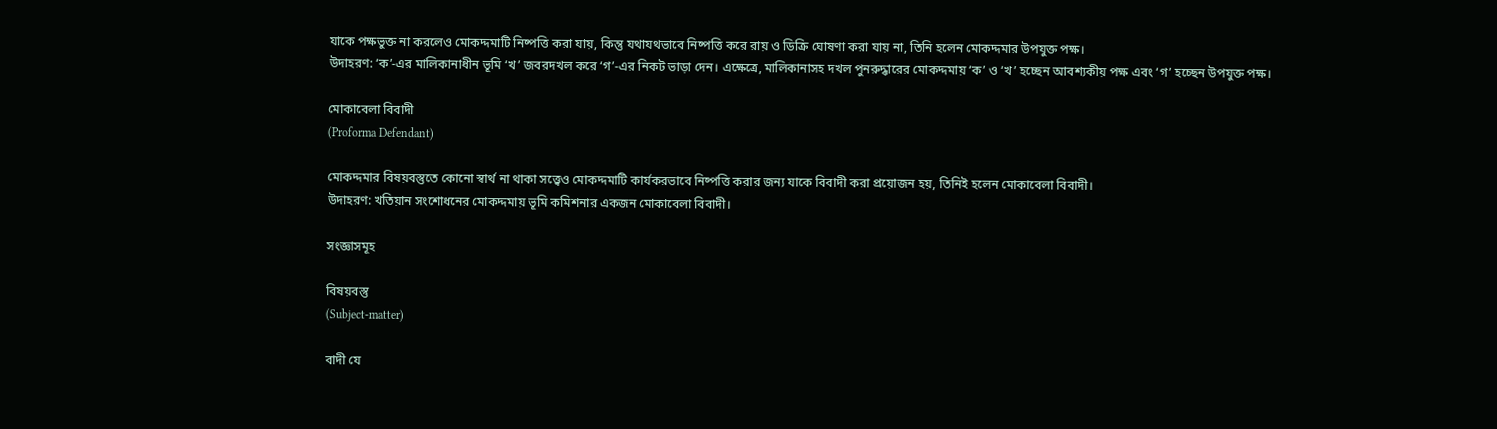যাকে পক্ষভুক্ত না করলেও মোকদ্দমাটি নিষ্পত্তি করা যায়, কিন্তু যথাযথভাবে নিষ্পত্তি করে রায় ও ডিক্রি ঘোষণা করা যায় না, তিনি হলেন মোকদ্দমার উপযুক্ত পক্ষ।
উদাহরণ: ‘ক’-এর মালিকানাধীন ভূমি ‘খ’ জবরদখল করে ‘গ’-এর নিকট ভাড়া দেন। এক্ষেত্রে, মালিকানাসহ দখল পুনরুদ্ধারের মোকদ্দমায় ‘ক’ ও ‘খ’ হচ্ছেন আবশ্যকীয় পক্ষ এবং ‘গ’ হচ্ছেন উপযুক্ত পক্ষ।

মোকাবেলা বিবাদী
(Proforma Defendant)

মোকদ্দমার বিষয়বস্তুতে কোনো স্বার্থ না থাকা সত্ত্বেও মোকদ্দমাটি কার্যকরভাবে নিষ্পত্তি করার জন্য যাকে বিবাদী করা প্রয়োজন হয়, তিনিই হলেন মোকাবেলা বিবাদী।
উদাহরণ: খতিয়ান সংশোধনের মোকদ্দমায় ভূমি কমিশনার একজন মোকাবেলা বিবাদী।

সংজ্ঞাসমূহ

বিষয়বস্তু
(Subject-matter)

বাদী যে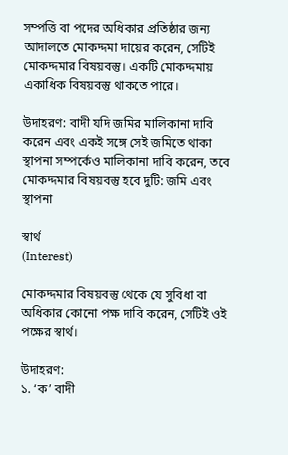সম্পত্তি বা পদের অধিকার প্রতিষ্ঠার জন্য আদালতে মোকদ্দমা দায়ের করেন, সেটিই মোকদ্দমার বিষয়বস্তু। একটি মোকদ্দমায় একাধিক বিষয়বস্তু থাকতে পারে।

উদাহরণ: বাদী যদি জমির মালিকানা দাবি করেন এবং একই সঙ্গে সেই জমিতে থাকা স্থাপনা সম্পর্কেও মালিকানা দাবি করেন, তবে মোকদ্দমার বিষয়বস্তু হবে দুটি: জমি এবং স্থাপনা

স্বার্থ
(Interest)

মোকদ্দমার বিষয়বস্তু থেকে যে সুবিধা বা অধিকার কোনো পক্ষ দাবি করেন, সেটিই ওই পক্ষের স্বার্থ।

উদাহরণ:
১. ‘ক’ বাদী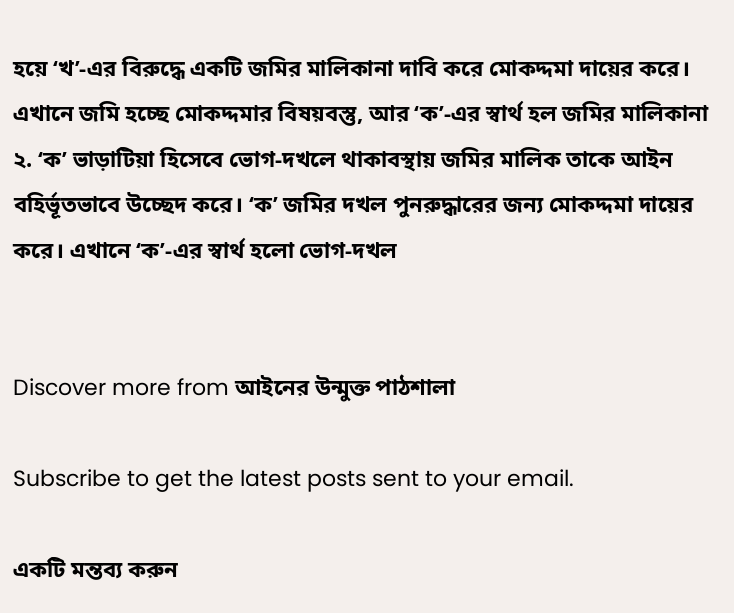হয়ে ‘খ’-এর বিরুদ্ধে একটি জমির মালিকানা দাবি করে মোকদ্দমা দায়ের করে। এখানে জমি হচ্ছে মোকদ্দমার বিষয়বস্তু, আর ‘ক’-এর স্বার্থ হল জমির মালিকানা
২. ‘ক’ ভাড়াটিয়া হিসেবে ভোগ-দখলে থাকাবস্থায় জমির মালিক তাকে আইন বহির্ভূতভাবে উচ্ছেদ করে। ‘ক’ জমির দখল পুনরুদ্ধারের জন্য মোকদ্দমা দায়ের করে। এখানে ‘ক’-এর স্বার্থ হলো ভোগ-দখল


Discover more from আইনের উন্মুক্ত পাঠশালা

Subscribe to get the latest posts sent to your email.

একটি মন্তব্য করুন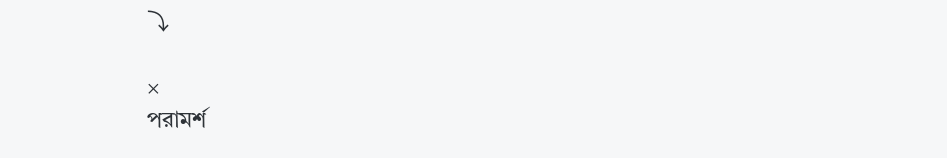⤵

×
পরামর্শ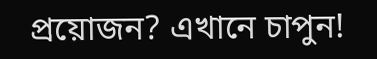প্রয়োজন? এখানে চাপুন!